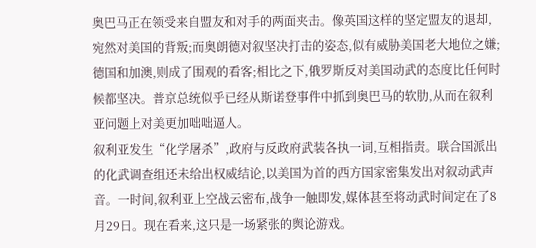奥巴马正在领受来自盟友和对手的两面夹击。像英国这样的坚定盟友的退却,宛然对美国的背叛;而奥朗德对叙坚决打击的姿态,似有威胁美国老大地位之嫌;德国和加澳,则成了围观的看客;相比之下,俄罗斯反对美国动武的态度比任何时候都坚决。普京总统似乎已经从斯诺登事件中抓到奥巴马的软肋,从而在叙利亚问题上对美更加咄咄逼人。
叙利亚发生“化学屠杀”,政府与反政府武装各执一词,互相指责。联合国派出的化武调查组还未给出权威结论,以美国为首的西方国家密集发出对叙动武声音。一时间,叙利亚上空战云密布,战争一触即发,媒体甚至将动武时间定在了8月29日。现在看来,这只是一场紧张的舆论游戏。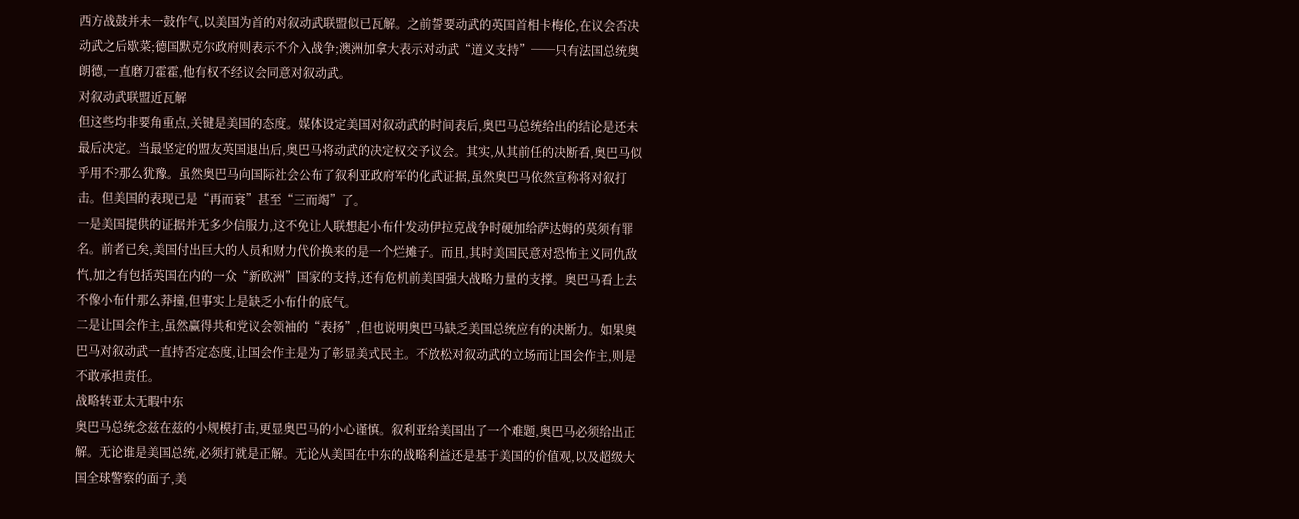西方战鼓并未一鼓作气,以美国为首的对叙动武联盟似已瓦解。之前誓要动武的英国首相卡梅伦,在议会否决动武之后歇菜;德国默克尔政府则表示不介入战争;澳洲加拿大表示对动武“道义支持”──只有法国总统奥朗德,一直磨刀霍霍,他有权不经议会同意对叙动武。
对叙动武联盟近瓦解
但这些均非要角重点,关键是美国的态度。媒体设定美国对叙动武的时间表后,奥巴马总统给出的结论是还未最后决定。当最坚定的盟友英国退出后,奥巴马将动武的决定权交予议会。其实,从其前任的决断看,奥巴马似乎用不?那么犹豫。虽然奥巴马向国际社会公布了叙利亚政府军的化武证据,虽然奥巴马依然宣称将对叙打击。但美国的表现已是“再而衰”甚至“三而竭”了。
一是美国提供的证据并无多少信服力,这不免让人联想起小布什发动伊拉克战争时硬加给萨达姆的莫须有罪名。前者已矣,美国付出巨大的人员和财力代价换来的是一个烂摊子。而且,其时美国民意对恐怖主义同仇敌忾,加之有包括英国在内的一众“新欧洲”国家的支持,还有危机前美国强大战略力量的支撑。奥巴马看上去不像小布什那么莽撞,但事实上是缺乏小布什的底气。
二是让国会作主,虽然赢得共和党议会领袖的“表扬”,但也说明奥巴马缺乏美国总统应有的决断力。如果奥巴马对叙动武一直持否定态度,让国会作主是为了彰显美式民主。不放松对叙动武的立场而让国会作主,则是不敢承担责任。
战略转亚太无暇中东
奥巴马总统念兹在兹的小规模打击,更显奥巴马的小心谨慎。叙利亚给美国出了一个难题,奥巴马必须给出正解。无论谁是美国总统,必须打就是正解。无论从美国在中东的战略利益还是基于美国的价值观,以及超级大国全球警察的面子,美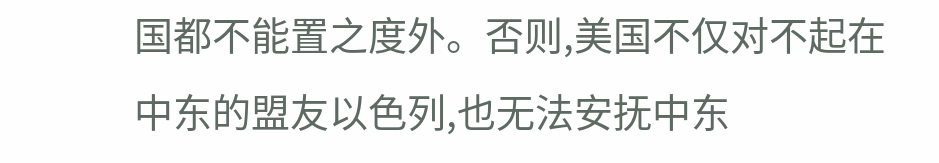国都不能置之度外。否则,美国不仅对不起在中东的盟友以色列,也无法安抚中东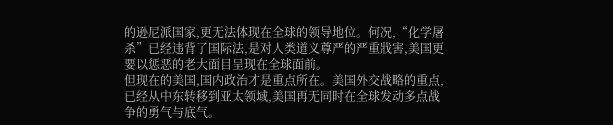的逊尼派国家,更无法体现在全球的领导地位。何况,“化学屠杀”已经违背了国际法,是对人类道义尊严的严重戕害,美国更要以惩恶的老大面目呈现在全球面前。
但现在的美国,国内政治才是重点所在。美国外交战略的重点,已经从中东转移到亚太领域,美国再无同时在全球发动多点战争的勇气与底气。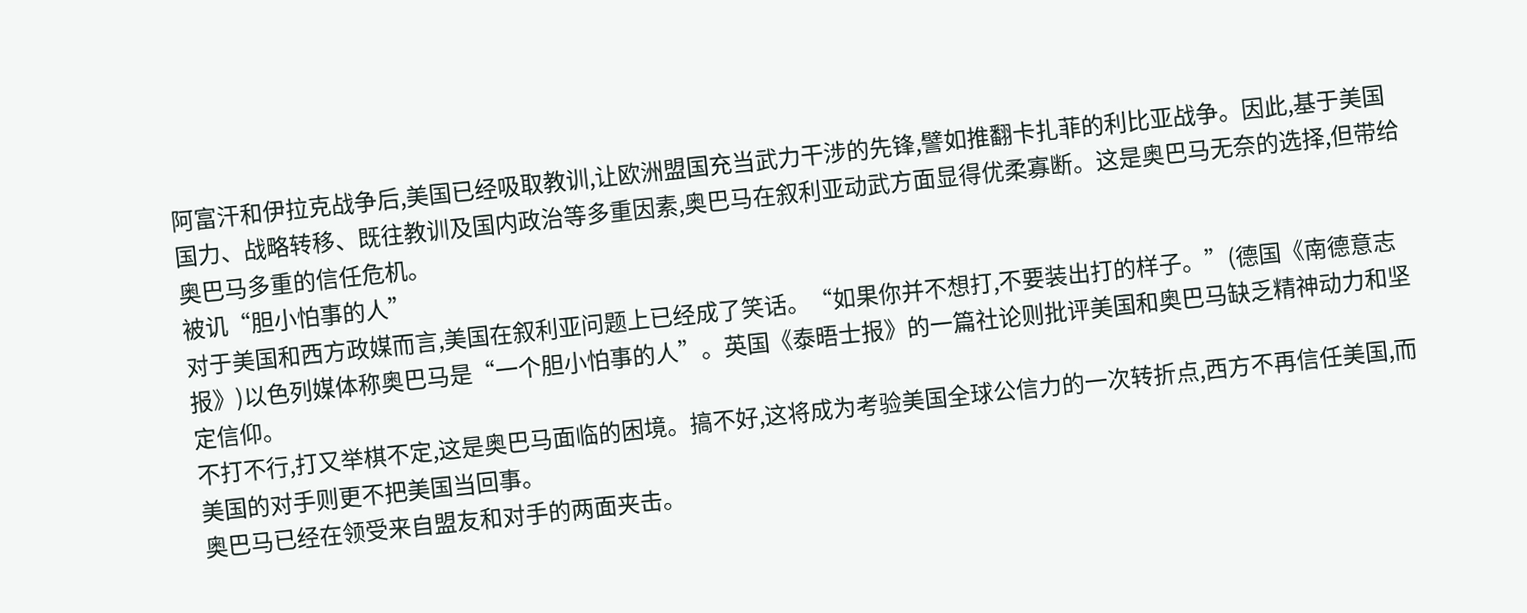阿富汗和伊拉克战争后,美国已经吸取教训,让欧洲盟国充当武力干涉的先锋,譬如推翻卡扎菲的利比亚战争。因此,基于美国国力、战略转移、既往教训及国内政治等多重因素,奥巴马在叙利亚动武方面显得优柔寡断。这是奥巴马无奈的选择,但带给奥巴马多重的信任危机。
被讥“胆小怕事的人”
对于美国和西方政媒而言,美国在叙利亚问题上已经成了笑话。“如果你并不想打,不要装出打的样子。”(德国《南德意志报》)以色列媒体称奥巴马是“一个胆小怕事的人”。英国《泰晤士报》的一篇社论则批评美国和奥巴马缺乏精神动力和坚定信仰。
不打不行,打又举棋不定,这是奥巴马面临的困境。搞不好,这将成为考验美国全球公信力的一次转折点,西方不再信任美国,而美国的对手则更不把美国当回事。
奥巴马已经在领受来自盟友和对手的两面夹击。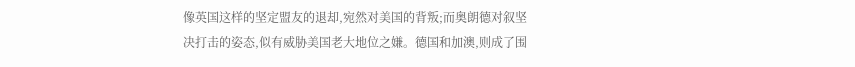像英国这样的坚定盟友的退却,宛然对美国的背叛;而奥朗德对叙坚决打击的姿态,似有威胁美国老大地位之嫌。德国和加澳,则成了围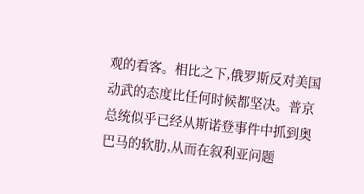观的看客。相比之下,俄罗斯反对美国动武的态度比任何时候都坚决。普京总统似乎已经从斯诺登事件中抓到奥巴马的软肋,从而在叙利亚问题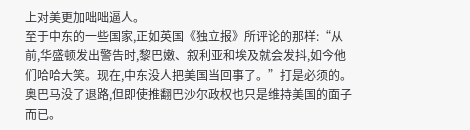上对美更加咄咄逼人。
至于中东的一些国家,正如英国《独立报》所评论的那样:“从前,华盛顿发出警告时,黎巴嫩、叙利亚和埃及就会发抖,如今他们哈哈大笑。现在,中东没人把美国当回事了。”打是必须的。奥巴马没了退路,但即使推翻巴沙尔政权也只是维持美国的面子而已。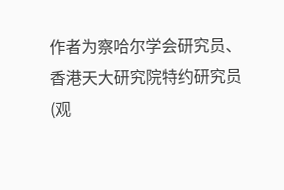作者为察哈尔学会研究员、香港天大研究院特约研究员(观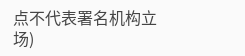点不代表署名机构立场)